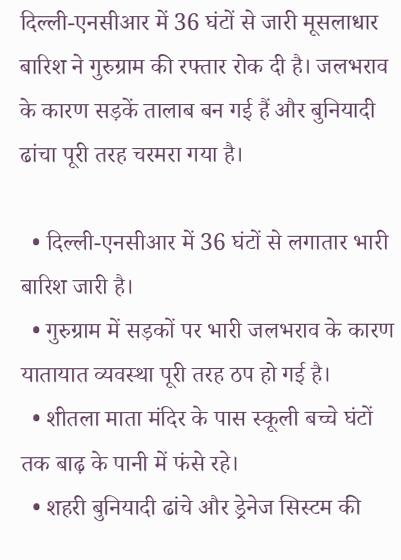दिल्ली-एनसीआर में 36 घंटों से जारी मूसलाधार बारिश ने गुरुग्राम की रफ्तार रोक दी है। जलभराव के कारण सड़कें तालाब बन गई हैं और बुनियादी ढांचा पूरी तरह चरमरा गया है।

  • दिल्ली-एनसीआर में 36 घंटों से लगातार भारी बारिश जारी है।
  • गुरुग्राम में सड़कों पर भारी जलभराव के कारण यातायात व्यवस्था पूरी तरह ठप हो गई है।
  • शीतला माता मंदिर के पास स्कूली बच्चे घंटों तक बाढ़ के पानी में फंसे रहे।
  • शहरी बुनियादी ढांचे और ड्रेनेज सिस्टम की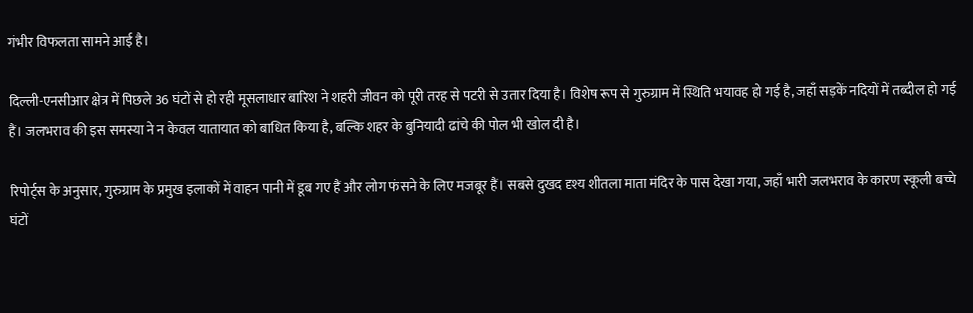गंभीर विफलता सामने आई है।

दिल्ली-एनसीआर क्षेत्र में पिछले 36 घंटों से हो रही मूसलाधार बारिश ने शहरी जीवन को पूरी तरह से पटरी से उतार दिया है। विशेष रूप से गुरुग्राम में स्थिति भयावह हो गई है, जहाँ सड़कें नदियों में तब्दील हो गई हैं। जलभराव की इस समस्या ने न केवल यातायात को बाधित किया है, बल्कि शहर के बुनियादी ढांचे की पोल भी खोल दी है।

रिपोर्ट्स के अनुसार, गुरुग्राम के प्रमुख इलाकों में वाहन पानी में डूब गए हैं और लोग फंसने के लिए मजबूर हैं। सबसे दुखद दृश्य शीतला माता मंदिर के पास देखा गया, जहाँ भारी जलभराव के कारण स्कूली बच्चे घंटों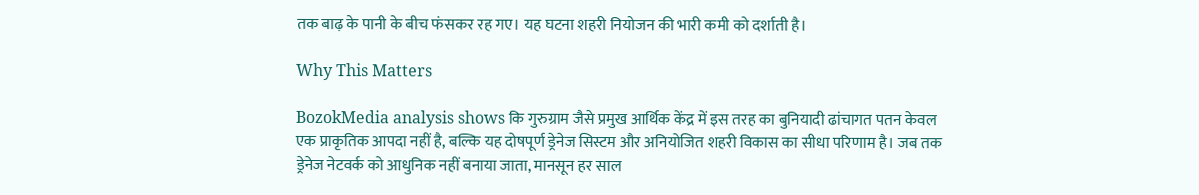तक बाढ़ के पानी के बीच फंसकर रह गए। यह घटना शहरी नियोजन की भारी कमी को दर्शाती है।

Why This Matters

BozokMedia analysis shows कि गुरुग्राम जैसे प्रमुख आर्थिक केंद्र में इस तरह का बुनियादी ढांचागत पतन केवल एक प्राकृतिक आपदा नहीं है, बल्कि यह दोषपूर्ण ड्रेनेज सिस्टम और अनियोजित शहरी विकास का सीधा परिणाम है। जब तक ड्रेनेज नेटवर्क को आधुनिक नहीं बनाया जाता, मानसून हर साल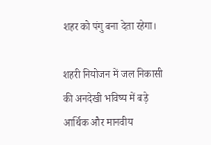शहर को पंगु बना देता रहेगा।

शहरी नियोजन में जल निकासी की अनदेखी भविष्य में बड़े आर्थिक और मानवीय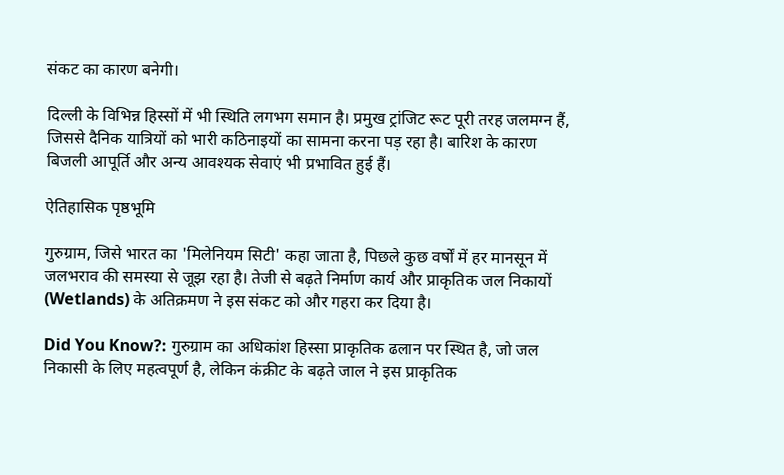संकट का कारण बनेगी।

दिल्ली के विभिन्न हिस्सों में भी स्थिति लगभग समान है। प्रमुख ट्रांजिट रूट पूरी तरह जलमग्न हैं, जिससे दैनिक यात्रियों को भारी कठिनाइयों का सामना करना पड़ रहा है। बारिश के कारण बिजली आपूर्ति और अन्य आवश्यक सेवाएं भी प्रभावित हुई हैं।

ऐतिहासिक पृष्ठभूमि

गुरुग्राम, जिसे भारत का 'मिलेनियम सिटी' कहा जाता है, पिछले कुछ वर्षों में हर मानसून में जलभराव की समस्या से जूझ रहा है। तेजी से बढ़ते निर्माण कार्य और प्राकृतिक जल निकायों (Wetlands) के अतिक्रमण ने इस संकट को और गहरा कर दिया है।

Did You Know?: गुरुग्राम का अधिकांश हिस्सा प्राकृतिक ढलान पर स्थित है, जो जल निकासी के लिए महत्वपूर्ण है, लेकिन कंक्रीट के बढ़ते जाल ने इस प्राकृतिक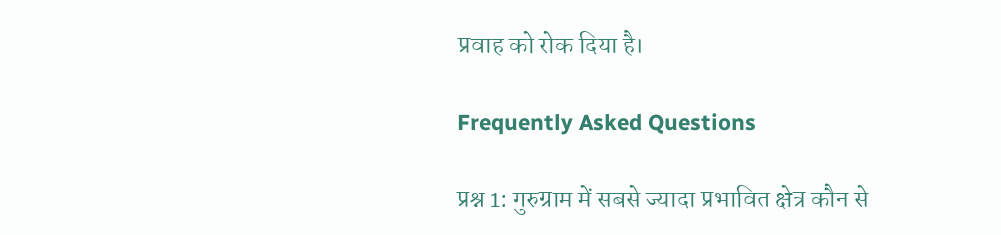प्रवाह को रोक दिया है।

Frequently Asked Questions

प्रश्न 1: गुरुग्राम में सबसे ज्यादा प्रभावित क्षेत्र कौन से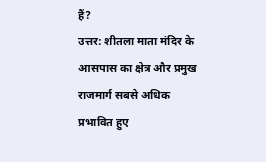हैं?
उत्तर: शीतला माता मंदिर के आसपास का क्षेत्र और प्रमुख राजमार्ग सबसे अधिक प्रभावित हुए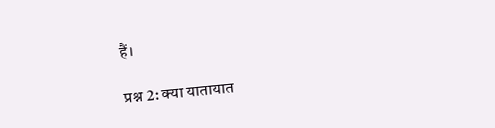हैं।

प्रश्न 2: क्या यातायात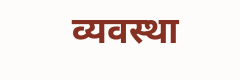व्यवस्था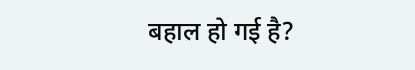बहाल हो गई है?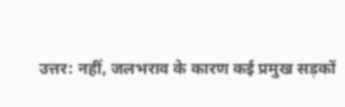उत्तर: नहीं, जलभराव के कारण कई प्रमुख सड़कों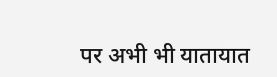पर अभी भी यातायात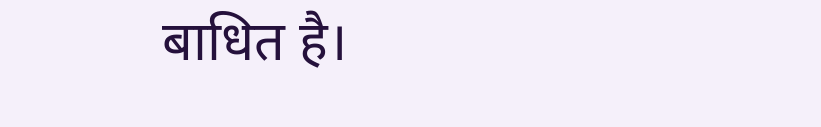बाधित है।